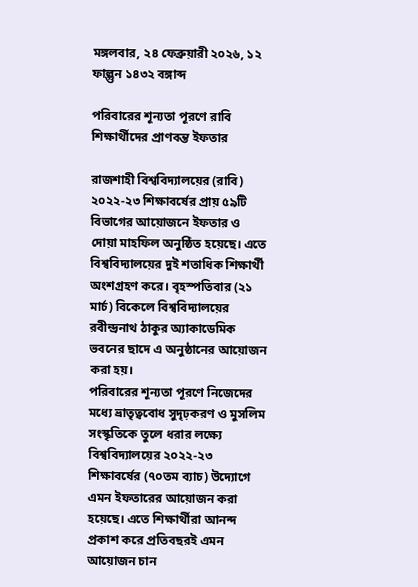মঙ্গলবার, ২৪ ফেব্রুয়ারী ২০২৬, ১২ ফাল্গুন ১৪৩২ বঙ্গাব্দ

পরিবারের শূন্যতা পূরণে রাবি শিক্ষার্থীদের প্রাণবন্ত ইফতার

রাজশাহী বিশ্ববিদ্যালয়ের (রাবি) ২০২২-২৩ শিক্ষাবর্ষের প্রায় ৫৯টি বিভাগের আয়োজনে ইফতার ও দোয়া মাহফিল অনুষ্ঠিত হয়েছে। এতে বিশ্ববিদ্যালয়ের দুই শতাধিক শিক্ষার্থী অংশগ্রহণ করে। বৃহস্পতিবার (২১ মার্চ) বিকেলে বিশ্ববিদ্যালয়ের রবীন্দ্রনাথ ঠাকুর অ্যাকাডেমিক ভবনের ছাদে এ অনুষ্ঠানের আয়োজন করা হয়।
পরিবারের শূন্যতা পূরণে নিজেদের মধ্যে ভ্রাতৃত্ববোধ সুদৃঢ়করণ ও মুসলিম সংস্কৃতিকে তুলে ধরার লক্ষ্যে বিশ্ববিদ্যালয়ের ২০২২-২৩ শিক্ষাবর্ষের (৭০তম ব্যাচ) উদ্যোগে এমন ইফতারের আয়োজন করা হয়েছে। এতে শিক্ষার্থীরা আনন্দ প্রকাশ করে প্রতিবছরই এমন আয়োজন চান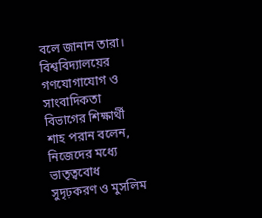বলে জানান তারা।
বিশ্ববিদ্যালয়ের গণযোগাযোগ ও সাংবাদিকতা বিভাগের শিক্ষার্থী শাহ পরান বলেন, নিজেদের মধ্যে ভাতৃত্ববোধ সুদৃঢ়করণ ও মুসলিম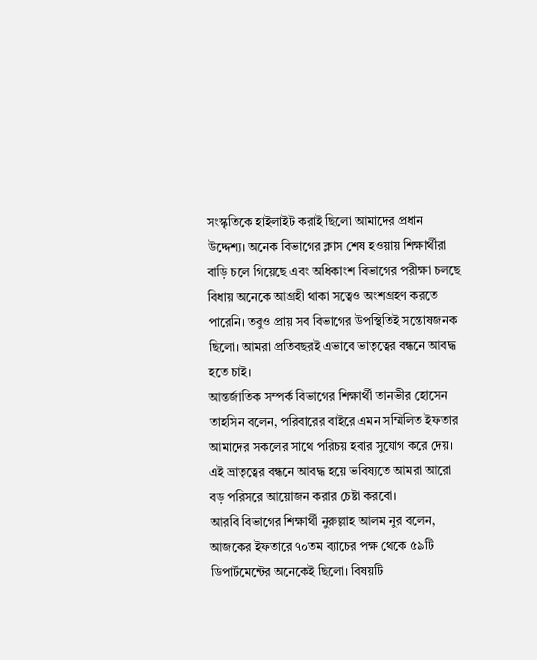সংস্কৃতিকে হাইলাইট করাই ছিলো আমাদের প্রধান উদ্দেশ্য। অনেক বিভাগের ক্লাস শেষ হওয়ায় শিক্ষার্থীরা বাড়ি চলে গিয়েছে এবং অধিকাংশ বিভাগের পরীক্ষা চলছে বিধায় অনেকে আগ্রহী থাকা সত্বেও অংশগ্রহণ করতে পারেনি। তবুও প্রায় সব বিভাগের উপস্থিতিই সন্তোষজনক ছিলো। আমরা প্রতিবছরই এভাবে ভাতৃত্বের বন্ধনে আবদ্ধ হতে চাই।
আন্তর্জাতিক সম্পর্ক বিভাগের শিক্ষার্থী তানভীর হোসেন তাহসিন বলেন, পরিবারের বাইরে এমন সম্মিলিত ইফতার আমাদের সকলের সাথে পরিচয় হবার সুযোগ করে দেয়। এই ভ্রাতৃত্বের বন্ধনে আবদ্ধ হয়ে ভবিষ্যতে আমরা আরো বড় পরিসরে আয়োজন করার চেষ্টা করবো।
আরবি বিভাগের শিক্ষার্থী নুরুল্লাহ আলম নুর বলেন, আজকের ইফতারে ৭০তম ব্যাচের পক্ষ থেকে ৫৯টি ডিপার্টমেন্টের অনেকেই ছিলো। বিষয়টি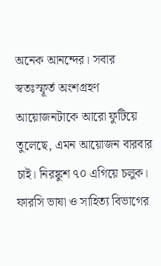অনেক আনন্দের। সবার স্বতঃস্ফূর্ত অংশগ্রহণ আয়োজনটাকে আরো ফুটিয়ে তুলেছে, এমন আয়োজন বারবার চাই। নিরঙ্কুশ ৭০ এগিয়ে চলুক।
ফারসি ভাষা ও সাহিত্য বিভাগের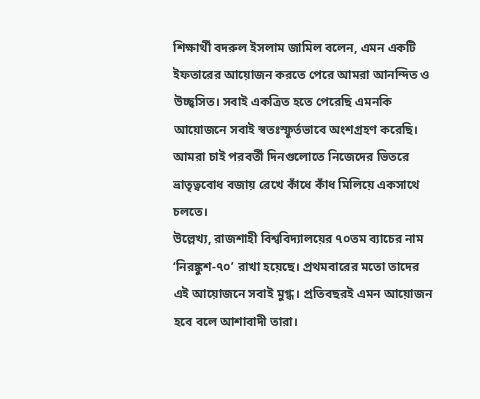শিক্ষার্থী বদরুল ইসলাম জামিল বলেন, এমন একটি ইফতারের আয়োজন করতে পেরে আমরা আনন্দিত ও উচ্ছ্বসিত। সবাই একত্রিত হতে পেরেছি এমনকি আয়োজনে সবাই স্বতঃস্ফূর্তভাবে অংশগ্রহণ করেছি। আমরা চাই পরবর্তী দিনগুলোতে নিজেদের ভিতরে ভ্রাতৃত্ববোধ বজায় রেখে কাঁধে কাঁধ মিলিয়ে একসাথে চলতে।
উল্লেখ্য, রাজশাহী বিশ্ববিদ্যালয়ের ৭০তম ব্যাচের নাম ‘নিরঙ্কুশ-৭০’ রাখা হয়েছে। প্রথমবারের মতো তাদের এই আয়োজনে সবাই মুগ্ধ। প্রতিবছরই এমন আয়োজন হবে বলে আশাবাদী তারা।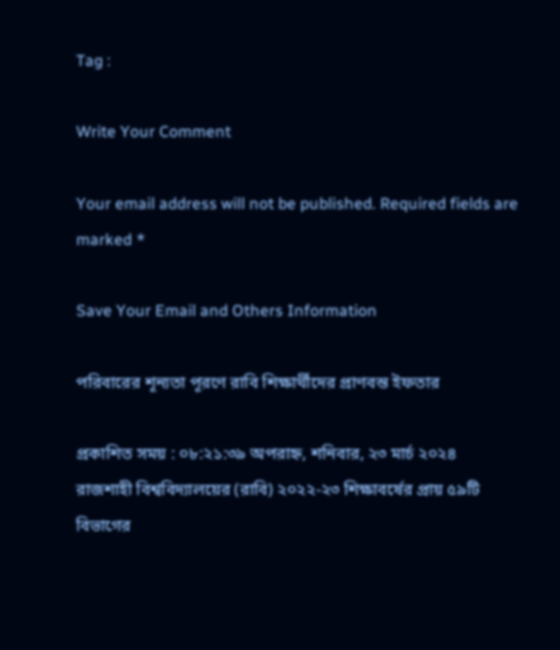Tag :

Write Your Comment

Your email address will not be published. Required fields are marked *

Save Your Email and Others Information

পরিবারের শূন্যতা পূরণে রাবি শিক্ষার্থীদের প্রাণবন্ত ইফতার

প্রকাশিত সময় : ০৮:২১:৩৯ অপরাহ্ন, শনিবার, ২৩ মার্চ ২০২৪
রাজশাহী বিশ্ববিদ্যালয়ের (রাবি) ২০২২-২৩ শিক্ষাবর্ষের প্রায় ৫৯টি বিভাগের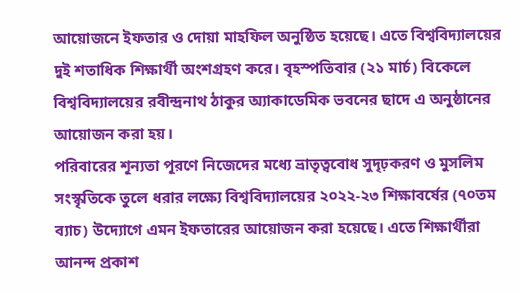আয়োজনে ইফতার ও দোয়া মাহফিল অনুষ্ঠিত হয়েছে। এতে বিশ্ববিদ্যালয়ের দুই শতাধিক শিক্ষার্থী অংশগ্রহণ করে। বৃহস্পতিবার (২১ মার্চ) বিকেলে বিশ্ববিদ্যালয়ের রবীন্দ্রনাথ ঠাকুর অ্যাকাডেমিক ভবনের ছাদে এ অনুষ্ঠানের আয়োজন করা হয়।
পরিবারের শূন্যতা পূরণে নিজেদের মধ্যে ভ্রাতৃত্ববোধ সুদৃঢ়করণ ও মুসলিম সংস্কৃতিকে তুলে ধরার লক্ষ্যে বিশ্ববিদ্যালয়ের ২০২২-২৩ শিক্ষাবর্ষের (৭০তম ব্যাচ) উদ্যোগে এমন ইফতারের আয়োজন করা হয়েছে। এতে শিক্ষার্থীরা আনন্দ প্রকাশ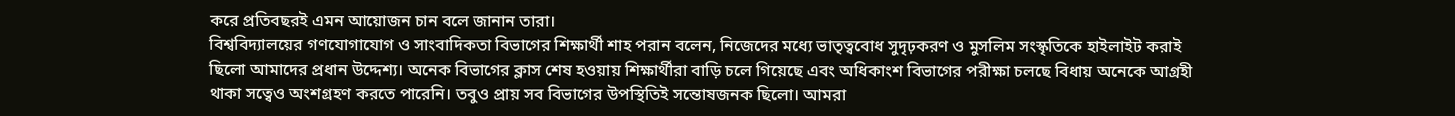করে প্রতিবছরই এমন আয়োজন চান বলে জানান তারা।
বিশ্ববিদ্যালয়ের গণযোগাযোগ ও সাংবাদিকতা বিভাগের শিক্ষার্থী শাহ পরান বলেন, নিজেদের মধ্যে ভাতৃত্ববোধ সুদৃঢ়করণ ও মুসলিম সংস্কৃতিকে হাইলাইট করাই ছিলো আমাদের প্রধান উদ্দেশ্য। অনেক বিভাগের ক্লাস শেষ হওয়ায় শিক্ষার্থীরা বাড়ি চলে গিয়েছে এবং অধিকাংশ বিভাগের পরীক্ষা চলছে বিধায় অনেকে আগ্রহী থাকা সত্বেও অংশগ্রহণ করতে পারেনি। তবুও প্রায় সব বিভাগের উপস্থিতিই সন্তোষজনক ছিলো। আমরা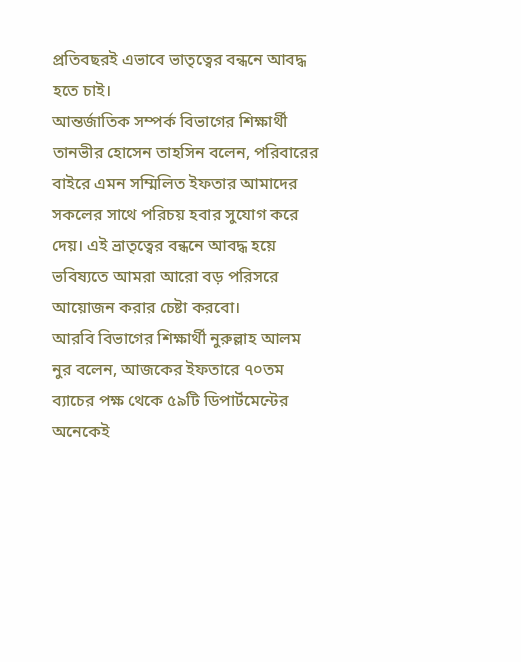প্রতিবছরই এভাবে ভাতৃত্বের বন্ধনে আবদ্ধ হতে চাই।
আন্তর্জাতিক সম্পর্ক বিভাগের শিক্ষার্থী তানভীর হোসেন তাহসিন বলেন, পরিবারের বাইরে এমন সম্মিলিত ইফতার আমাদের সকলের সাথে পরিচয় হবার সুযোগ করে দেয়। এই ভ্রাতৃত্বের বন্ধনে আবদ্ধ হয়ে ভবিষ্যতে আমরা আরো বড় পরিসরে আয়োজন করার চেষ্টা করবো।
আরবি বিভাগের শিক্ষার্থী নুরুল্লাহ আলম নুর বলেন, আজকের ইফতারে ৭০তম ব্যাচের পক্ষ থেকে ৫৯টি ডিপার্টমেন্টের অনেকেই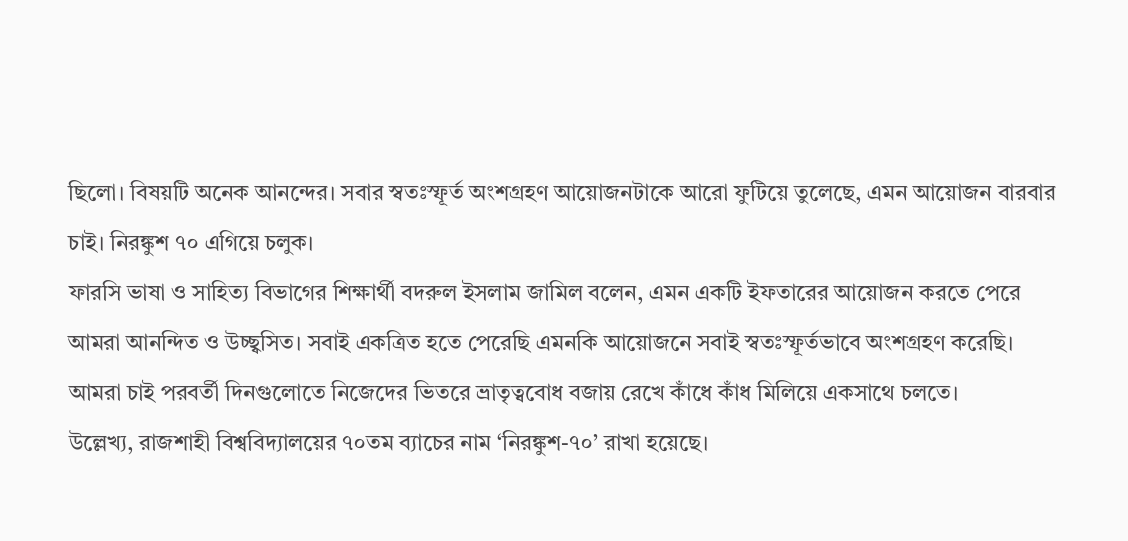ছিলো। বিষয়টি অনেক আনন্দের। সবার স্বতঃস্ফূর্ত অংশগ্রহণ আয়োজনটাকে আরো ফুটিয়ে তুলেছে, এমন আয়োজন বারবার চাই। নিরঙ্কুশ ৭০ এগিয়ে চলুক।
ফারসি ভাষা ও সাহিত্য বিভাগের শিক্ষার্থী বদরুল ইসলাম জামিল বলেন, এমন একটি ইফতারের আয়োজন করতে পেরে আমরা আনন্দিত ও উচ্ছ্বসিত। সবাই একত্রিত হতে পেরেছি এমনকি আয়োজনে সবাই স্বতঃস্ফূর্তভাবে অংশগ্রহণ করেছি। আমরা চাই পরবর্তী দিনগুলোতে নিজেদের ভিতরে ভ্রাতৃত্ববোধ বজায় রেখে কাঁধে কাঁধ মিলিয়ে একসাথে চলতে।
উল্লেখ্য, রাজশাহী বিশ্ববিদ্যালয়ের ৭০তম ব্যাচের নাম ‘নিরঙ্কুশ-৭০’ রাখা হয়েছে।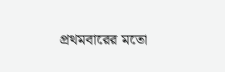প্রথমবারের মতো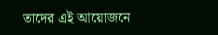তাদের এই আয়োজনে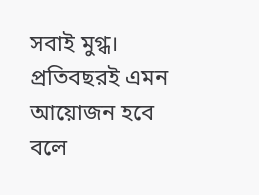সবাই মুগ্ধ। প্রতিবছরই এমন আয়োজন হবে বলে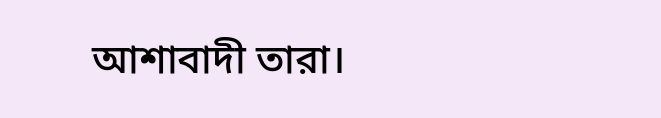আশাবাদী তারা।